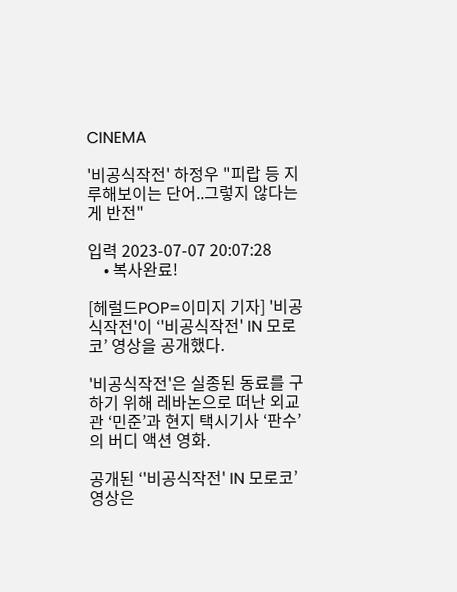CINEMA

'비공식작전' 하정우 "피랍 등 지루해보이는 단어..그렇지 않다는게 반전"

입력 2023-07-07 20:07:28
    • 복사완료!

[헤럴드POP=이미지 기자] '비공식작전'이 ‘'비공식작전' IN 모로코’ 영상을 공개했다.

'비공식작전'은 실종된 동료를 구하기 위해 레바논으로 떠난 외교관 ‘민준’과 현지 택시기사 ‘판수’의 버디 액션 영화.

공개된 ‘'비공식작전' IN 모로코’ 영상은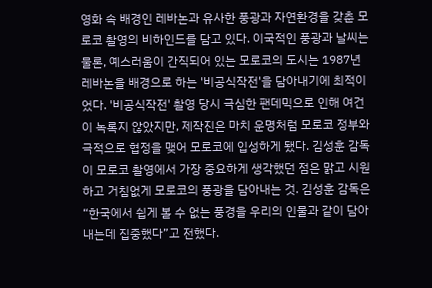영화 속 배경인 레바논과 유사한 풍광과 자연환경을 갖춘 모로코 촬영의 비하인드를 담고 있다. 이국적인 풍광과 날씨는 물론, 예스러움이 간직되어 있는 모로코의 도시는 1987년 레바논을 배경으로 하는 '비공식작전'을 담아내기에 최적이었다. '비공식작전' 촬영 당시 극심한 팬데믹으로 인해 여건이 녹록지 않았지만, 제작진은 마치 운명처럼 모로코 정부와 극적으로 협정을 맺어 모로코에 입성하게 됐다. 김성훈 감독이 모로코 촬영에서 가장 중요하게 생각했던 점은 맑고 시원하고 거침없게 모로코의 풍광을 담아내는 것. 김성훈 감독은 “한국에서 쉽게 볼 수 없는 풍경을 우리의 인물과 같이 담아내는데 집중했다”고 전했다.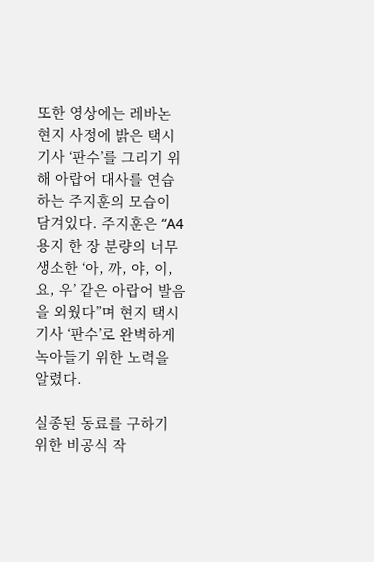또한 영상에는 레바논 현지 사정에 밝은 택시기사 ‘판수’를 그리기 위해 아랍어 대사를 연습하는 주지훈의 모습이 담겨있다. 주지훈은 “A4용지 한 장 분량의 너무 생소한 ‘아, 까, 야, 이, 요, 우’ 같은 아랍어 발음을 외웠다”며 현지 택시기사 ‘판수’로 완벽하게 녹아들기 위한 노력을 알렸다.

실종된 동료를 구하기 위한 비공식 작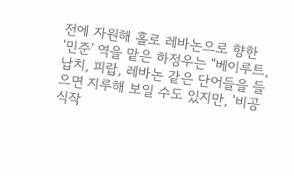전에 자원해 홀로 레바논으로 향한 ‘민준’ 역을 맡은 하정우는 “베이루트, 납치, 피랍, 레바논 같은 단어들을 들으면 지루해 보일 수도 있지만, '비공식작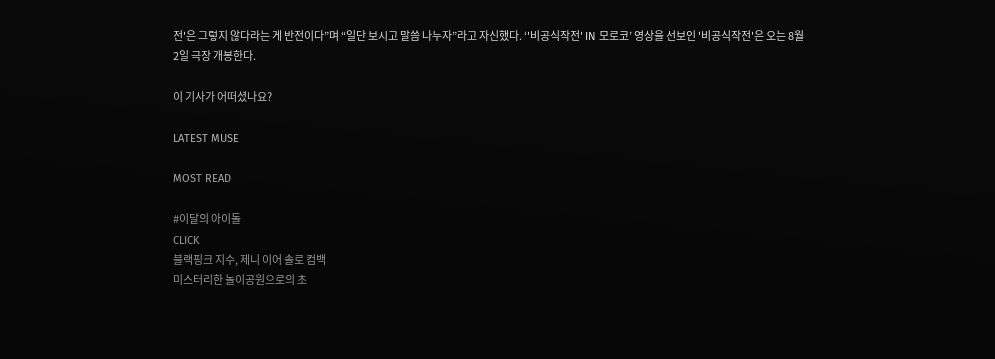전'은 그렇지 않다라는 게 반전이다”며 “일단 보시고 말씀 나누자”라고 자신했다. ‘'비공식작전' IN 모로코’ 영상을 선보인 '비공식작전'은 오는 8월 2일 극장 개봉한다.

이 기사가 어떠셨나요?

LATEST MUSE

MOST READ

#이달의 아이돌
CLICK
블랙핑크 지수, 제니 이어 솔로 컴백
미스터리한 놀이공원으로의 초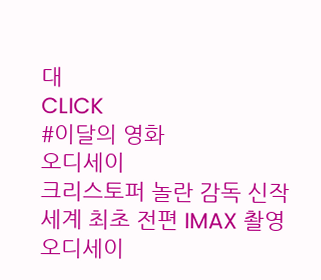대
CLICK
#이달의 영화
오디세이
크리스토퍼 놀란 감독 신작
세계 최초 전편 IMAX 촬영
오디세이